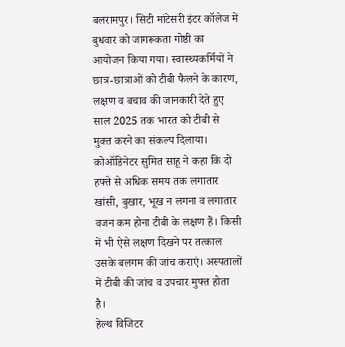बलरामपुर। सिटी मांटेसरी इंटर कॉलेज में बुधवार को जागरूकता गोष्ठी का आयोजन किया गया। स्वास्थ्यकर्मियों ने छात्र-छात्राओं को टीबी फैलने के कारण, लक्षण व बचाव की जानकारी देते हुए साल 2025 तक भारत को टीबी से मुक्त करने का संकल्प दिलाया।
कोऑडिनेटर सुमित साहू ने कहा कि दो हफ्ते से अधिक समय तक लगातार खांसी, बुखार, भूख न लगना व लगातार वजन कम होना टीबी के लक्षण हैं। किसी में भी ऐसे लक्षण दिखने पर तत्काल उसके बलगम की जांच कराएं। अस्पतालों में टीबी की जांच व उपचार मुफ्त होता है।
हेल्थ विजिटर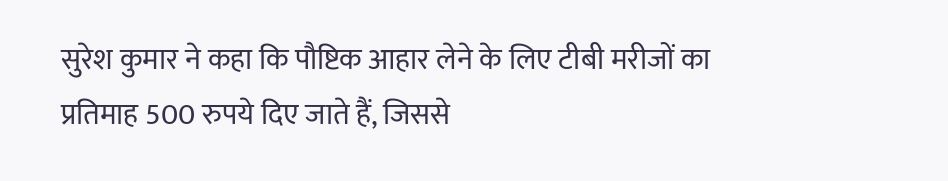सुरेश कुमार ने कहा कि पौष्टिक आहार लेने के लिए टीबी मरीजों का प्रतिमाह 500 रुपये दिए जाते हैं, जिससे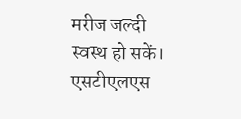मरीज जल्दी स्वस्थ हो सकें। एसटीएलएस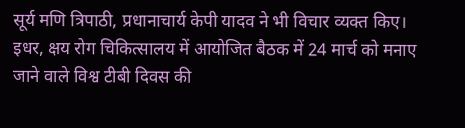सूर्य मणि त्रिपाठी, प्रधानाचार्य केपी यादव ने भी विचार व्यक्त किए। इधर, क्षय रोग चिकित्सालय में आयोजित बैठक में 24 मार्च को मनाए जाने वाले विश्व टीबी दिवस की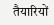तैयारियों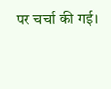पर चर्चा की गई।